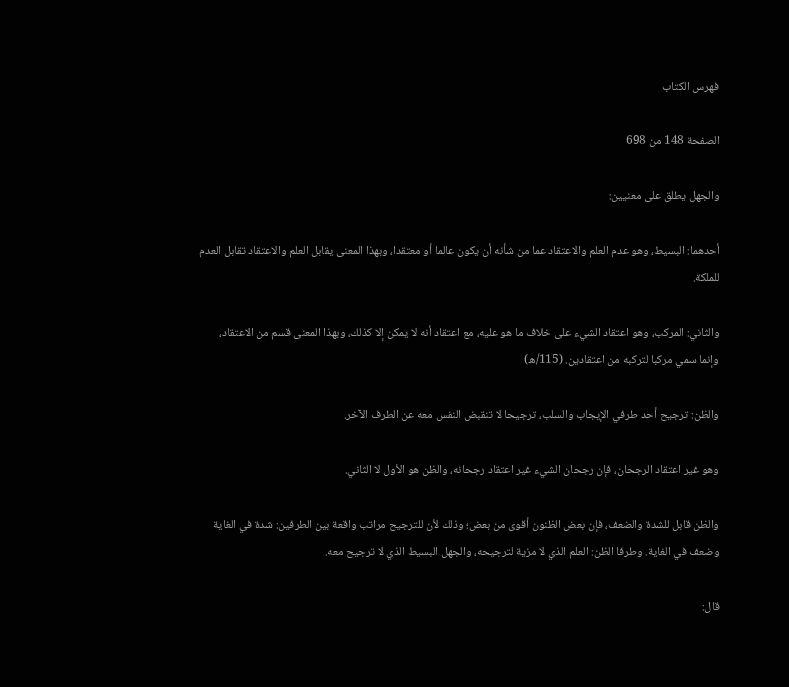فهرس الكتاب

الصفحة 148 من 698

والجهل يطلق على معنيين:

أحدهما: البسيط، وهو عدم العلم والاعتقاد عما من شأنه أن يكون عالما أو معتقدا، وبهذا المعنى يقابل العلم والاعتقاد تقابل العدم للملكة.

والثاني: المركب، وهو اعتقاد الشيء على خلاف ما هو عليه، مع اعتقاد أنه لا يمكن إلا كذلك، وبهذا المعنى قسم من الاعتقاد، وإنما سمي مركبا لتركبه من اعتقادين. (115/ه)

والظن: ترجيح أحد طرفي الإيجاب والسلب، ترجيحا لا تنقبض النفس معه عن الطرف الآخر.

وهو غير اعتقاد الرجحان، فإن رجحان الشيء غير اعتقاد رجحانه، والظن هو الأول لا الثاني.

والظن قابل للشدة والضعف، فإن بعض الظنون أقوى من بعض؛ وذلك لأن للترجيح مراتب واقعة بين الطرفين: شدة في الغاية وضعف في الغاية. وطرفا الظن: العلم الذي لا مزية لترجيحه، والجهل البسيط الذي لا ترجيح معه.

قال: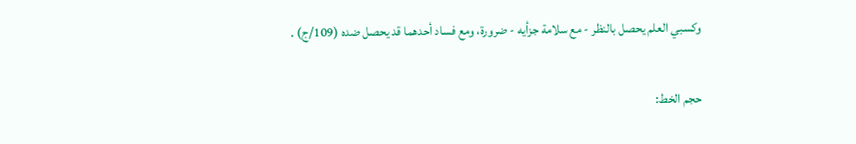وكسبي العلم يحصل بالنظر - مع سلامة جزأيه - ضرورة، ومع فساد أحدهما قد يحصل ضده (109/ج) .

حجم الخط: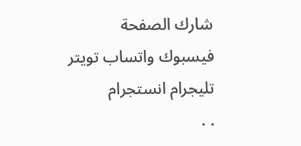شارك الصفحة
فيسبوك واتساب تويتر تليجرام انستجرام
. .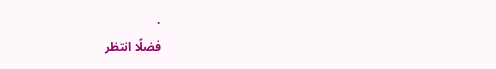.
فضلًا انتظر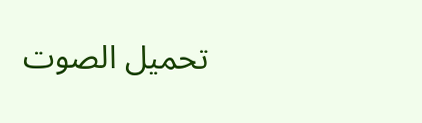تحميل الصوت